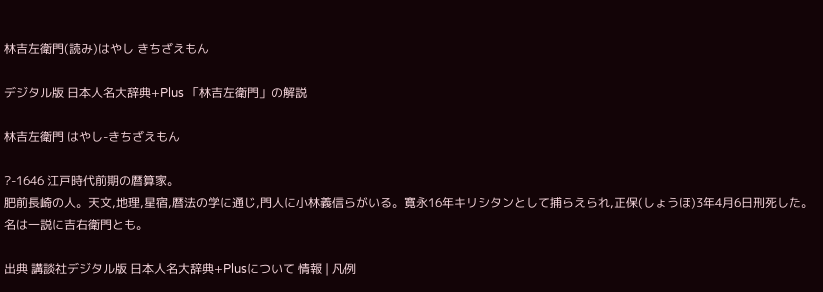林吉左衛門(読み)はやし きちざえもん

デジタル版 日本人名大辞典+Plus 「林吉左衛門」の解説

林吉左衛門 はやし-きちざえもん

?-1646 江戸時代前期の暦算家。
肥前長崎の人。天文,地理,星宿,暦法の学に通じ,門人に小林義信らがいる。寛永16年キリシタンとして捕らえられ,正保(しょうほ)3年4月6日刑死した。名は一説に吉右衛門とも。

出典 講談社デジタル版 日本人名大辞典+Plusについて 情報 | 凡例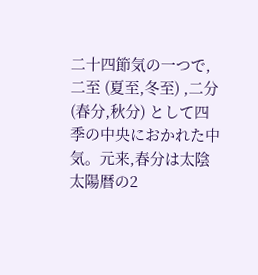二十四節気の一つで,二至 (夏至,冬至) ,二分 (春分,秋分) として四季の中央におかれた中気。元来,春分は太陰太陽暦の2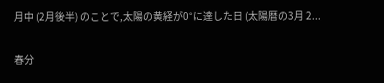月中 (2月後半) のことで,太陽の黄経が0°に達した日 (太陽暦の3月 2...

春分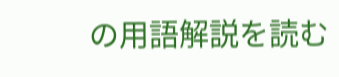の用語解説を読む